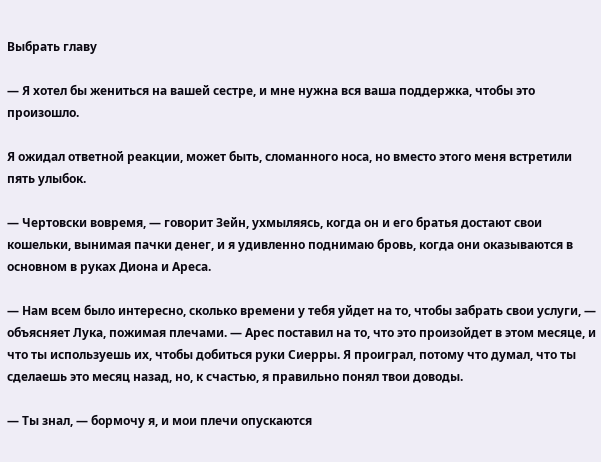Выбрать главу

— Я хотел бы жениться на вашей сестре, и мне нужна вся ваша поддержка, чтобы это произошло.

Я ожидал ответной реакции, может быть, сломанного носа, но вместо этого меня встретили пять улыбок.

— Чертовски вовремя, — говорит Зейн, ухмыляясь, когда он и его братья достают свои кошельки, вынимая пачки денег, и я удивленно поднимаю бровь, когда они оказываются в основном в руках Диона и Ареса.

— Нам всем было интересно, сколько времени у тебя уйдет на то, чтобы забрать свои услуги, — объясняет Лука, пожимая плечами. — Арес поставил на то, что это произойдет в этом месяце, и что ты используешь их, чтобы добиться руки Сиерры. Я проиграл, потому что думал, что ты сделаешь это месяц назад, но, к счастью, я правильно понял твои доводы.

— Ты знал, — бормочу я, и мои плечи опускаются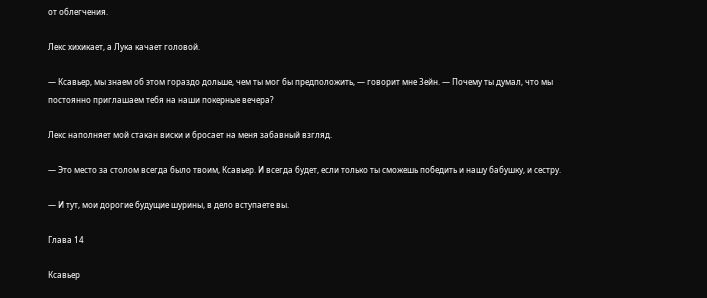от облегчения.

Лекс хихикает, а Лука качает головой.

— Ксавьер, мы знаем об этом гораздо дольше, чем ты мог бы предположить, — говорит мне Зейн. — Почему ты думал, что мы постоянно приглашаем тебя на наши покерные вечера?

Лекс наполняет мой стакан виски и бросает на меня забавный взгляд.

— Это место за столом всегда было твоим, Ксавьер. И всегда будет, если только ты сможешь победить и нашу бабушку, и сестру.

— И тут, мои дорогие будущие шурины, в дело вступаете вы.

Глава 14

Ксавьер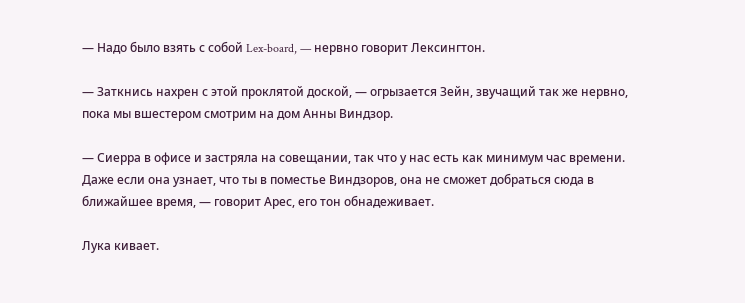— Надо было взять с собой Lex-board, — нервно говорит Лексингтон.

— Заткнись нахрен с этой проклятой доской, — огрызается Зейн, звучащий так же нервно, пока мы вшестером смотрим на дом Анны Виндзор.

— Сиерра в офисе и застряла на совещании, так что у нас есть как минимум час времени. Даже если она узнает, что ты в поместье Виндзоров, она не сможет добраться сюда в ближайшее время, — говорит Арес, его тон обнадеживает.

Лука кивает.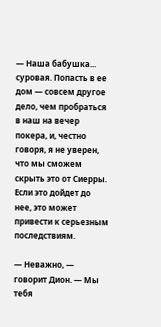— Наша бабушка... суровая. Попасть в ее дом — совсем другое дело, чем пробраться в наш на вечер покера, и, честно говоря, я не уверен, что мы сможем скрыть это от Сиерры. Если это дойдет до нее, это может привести к серьезным последствиям.

— Неважно, — говорит Дион. — Мы тебя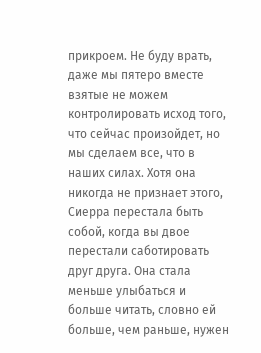прикроем. Не буду врать, даже мы пятеро вместе взятые не можем контролировать исход того, что сейчас произойдет, но мы сделаем все, что в наших силах. Хотя она никогда не признает этого, Сиерра перестала быть собой, когда вы двое перестали саботировать друг друга. Она стала меньше улыбаться и больше читать, словно ей больше, чем раньше, нужен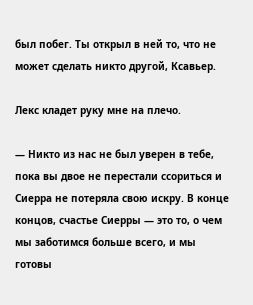был побег. Ты открыл в ней то, что не может сделать никто другой, Ксавьер.

Лекс кладет руку мне на плечо.

— Никто из нас не был уверен в тебе, пока вы двое не перестали ссориться и Сиерра не потеряла свою искру. В конце концов, счастье Сиерры — это то, о чем мы заботимся больше всего, и мы готовы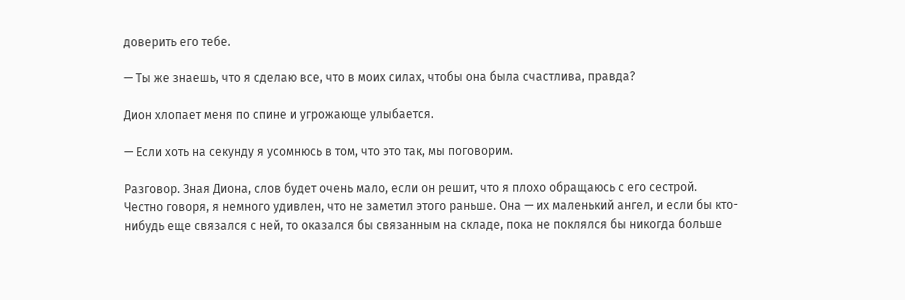доверить его тебе.

— Ты же знаешь, что я сделаю все, что в моих силах, чтобы она была счастлива, правда?

Дион хлопает меня по спине и угрожающе улыбается.

— Если хоть на секунду я усомнюсь в том, что это так, мы поговорим.

Разговор. Зная Диона, слов будет очень мало, если он решит, что я плохо обращаюсь с его сестрой. Честно говоря, я немного удивлен, что не заметил этого раньше. Она — их маленький ангел, и если бы кто-нибудь еще связался с ней, то оказался бы связанным на складе, пока не поклялся бы никогда больше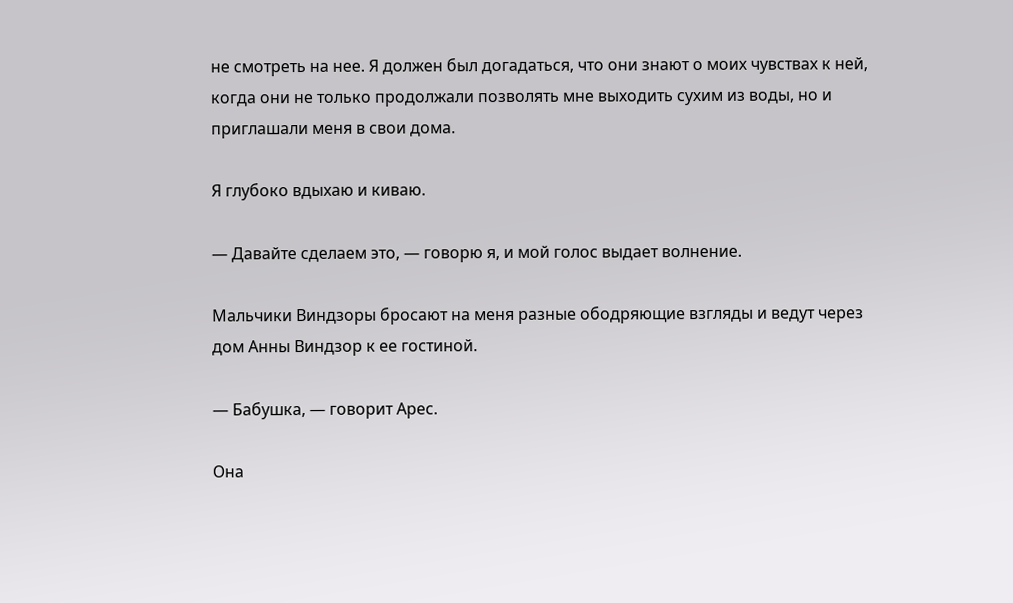не смотреть на нее. Я должен был догадаться, что они знают о моих чувствах к ней, когда они не только продолжали позволять мне выходить сухим из воды, но и приглашали меня в свои дома.

Я глубоко вдыхаю и киваю.

— Давайте сделаем это, — говорю я, и мой голос выдает волнение.

Мальчики Виндзоры бросают на меня разные ободряющие взгляды и ведут через дом Анны Виндзор к ее гостиной.

— Бабушка, — говорит Арес.

Она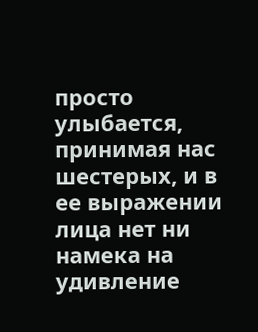просто улыбается, принимая нас шестерых, и в ее выражении лица нет ни намека на удивление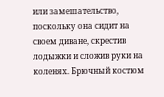или замешательство, поскольку она сидит на своем диване, скрестив лодыжки и сложив руки на коленях. Брючный костюм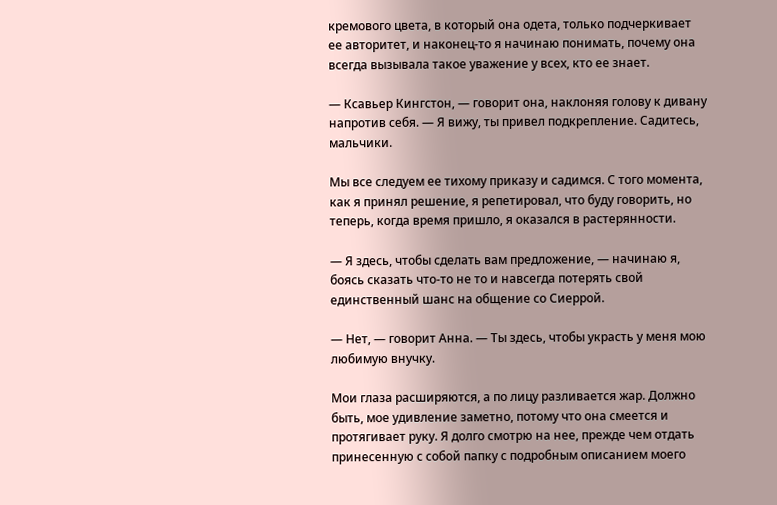кремового цвета, в который она одета, только подчеркивает ее авторитет, и наконец-то я начинаю понимать, почему она всегда вызывала такое уважение у всех, кто ее знает.

— Ксавьер Кингстон, — говорит она, наклоняя голову к дивану напротив себя. — Я вижу, ты привел подкрепление. Садитесь, мальчики.

Мы все следуем ее тихому приказу и садимся. С того момента, как я принял решение, я репетировал, что буду говорить, но теперь, когда время пришло, я оказался в растерянности.

— Я здесь, чтобы сделать вам предложение, — начинаю я, боясь сказать что-то не то и навсегда потерять свой единственный шанс на общение со Сиеррой.

— Нет, — говорит Анна. — Ты здесь, чтобы украсть у меня мою любимую внучку.

Мои глаза расширяются, а по лицу разливается жар. Должно быть, мое удивление заметно, потому что она смеется и протягивает руку. Я долго смотрю на нее, прежде чем отдать принесенную с собой папку с подробным описанием моего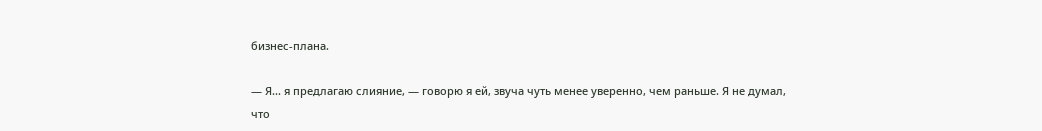бизнес-плана.

— Я... я предлагаю слияние, — говорю я ей, звуча чуть менее уверенно, чем раньше. Я не думал, что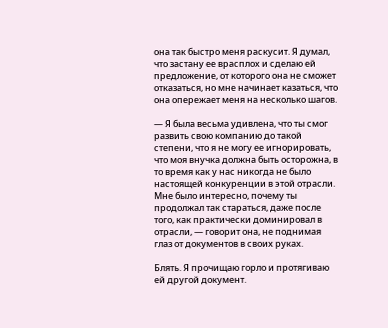она так быстро меня раскусит. Я думал, что застану ее врасплох и сделаю ей предложение, от которого она не сможет отказаться, но мне начинает казаться, что она опережает меня на несколько шагов.

— Я была весьма удивлена, что ты смог развить свою компанию до такой степени, что я не могу ее игнорировать, что моя внучка должна быть осторожна, в то время как у нас никогда не было настоящей конкуренции в этой отрасли. Мне было интересно, почему ты продолжал так стараться, даже после того, как практически доминировал в отрасли, — говорит она, не поднимая глаз от документов в своих руках.

Блять. Я прочищаю горло и протягиваю ей другой документ.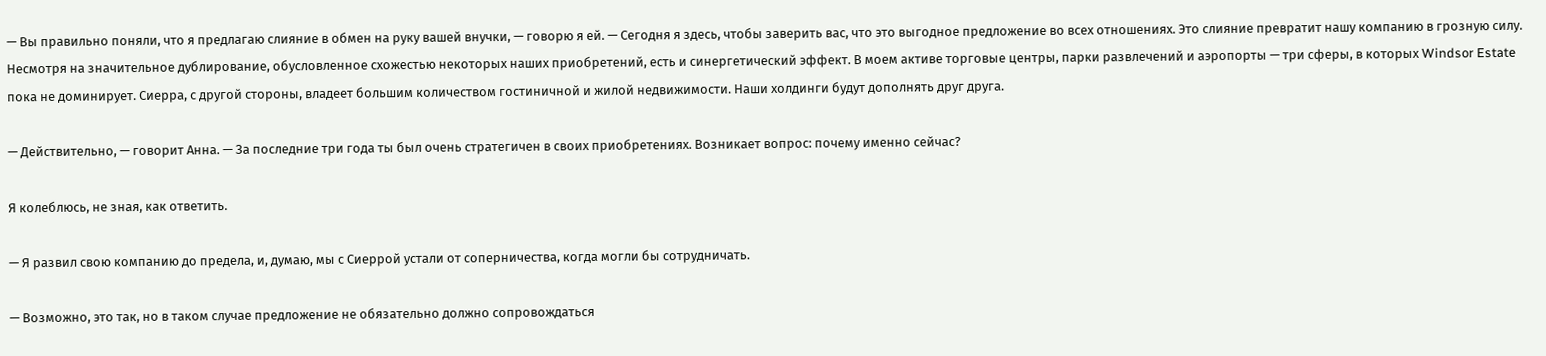— Вы правильно поняли, что я предлагаю слияние в обмен на руку вашей внучки, — говорю я ей. — Сегодня я здесь, чтобы заверить вас, что это выгодное предложение во всех отношениях. Это слияние превратит нашу компанию в грозную силу. Несмотря на значительное дублирование, обусловленное схожестью некоторых наших приобретений, есть и синергетический эффект. В моем активе торговые центры, парки развлечений и аэропорты — три сферы, в которых Windsor Estate пока не доминирует. Сиерра, с другой стороны, владеет большим количеством гостиничной и жилой недвижимости. Наши холдинги будут дополнять друг друга.

— Действительно, — говорит Анна. — За последние три года ты был очень стратегичен в своих приобретениях. Возникает вопрос: почему именно сейчас?

Я колеблюсь, не зная, как ответить.

— Я развил свою компанию до предела, и, думаю, мы с Сиеррой устали от соперничества, когда могли бы сотрудничать.

— Возможно, это так, но в таком случае предложение не обязательно должно сопровождаться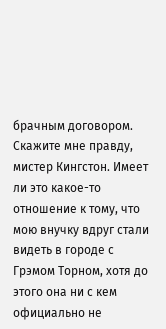брачным договором. Скажите мне правду, мистер Кингстон. Имеет ли это какое-то отношение к тому, что мою внучку вдруг стали видеть в городе с Грэмом Торном, хотя до этого она ни с кем официально не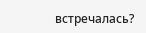встречалась?